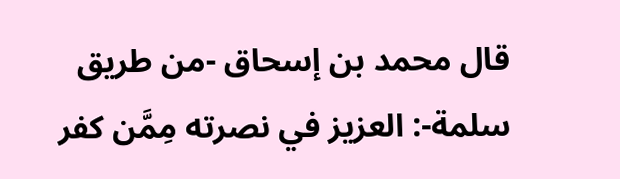قال محمد بن إسحاق -من طريق سلمة-: العزيز في نصرته مِمَّن كفر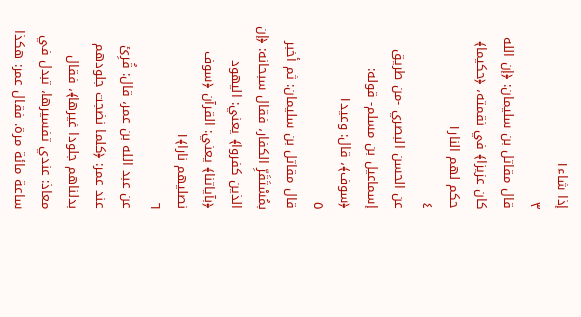إذا شاء١
٣
قال مقاتل بن سليمان: ﴿إن الله كان عزيزا﴾ في نقمته، ﴿حكيما﴾ حكم لهم النار١
٤
عن الحسن البصري -من طريق إسماعيل بن مسلم- قوله: ﴿سوف﴾، قال: وعيد١
٥
قال مقاتل بن سليمان: ثم أخبر بمُسْتَقَرِّ الكفار، فقال سبحانه: ﴿إن الذين كفروا﴾ يعني: اليهود ﴿بآياتنا﴾ يعني: القرآن ﴿سوف نصليهم نارا﴾١
٦
عن عبد الله بن عمر، قال: قُرِئ عند عمر: ﴿كلما نضجت جلودهم بدلناهم جلودا غيرها﴾، فقال معاذ: عندي تفسيرها، تبدل في ساعة مائة مرة. فقال عمر: هكذا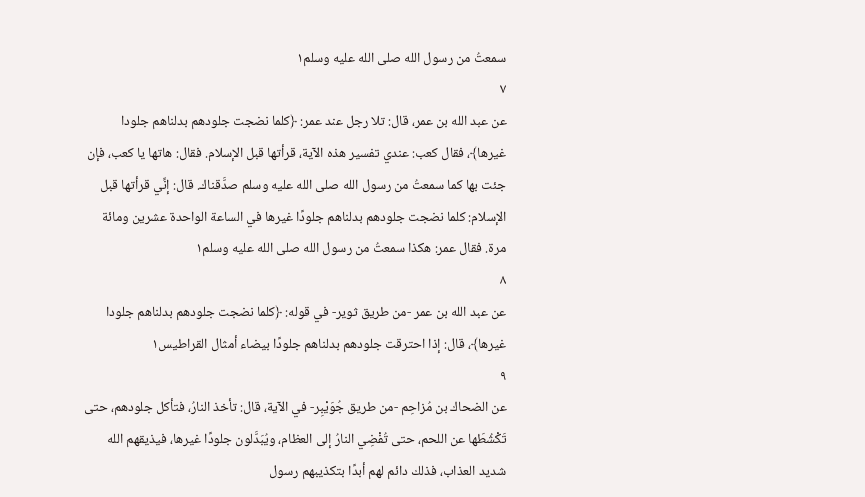سمعتُ من رسول الله صلى الله عليه وسلم١
٧
عن عبد الله بن عمر، قال: تلا رجل عند عمر: ﴿كلما نضجت جلودهم بدلناهم جلودا غيرها﴾، فقال كعب: عندي تفسير هذه الآية، قرأتها قبل الإسلام. فقال: هاتها يا كعب، فإن جئت بها كما سمعتُ من رسول الله صلى الله عليه وسلم صدَّقناك. قال: إنِّي قرأتها قبل الإسلام: كلما نضجت جلودهم بدلناهم جلودًا غيرها في الساعة الواحدة عشرين ومائة مرة. فقال عمر: هكذا سمعتُ من رسول الله صلى الله عليه وسلم١
٨
عن عبد الله بن عمر -من طريق ثوير- في قوله: ﴿كلما نضجت جلودهم بدلناهم جلودا غيرها﴾، قال: إذا احترقت جلودهم بدلناهم جلودًا بيضاء أمثال القراطيس١
٩
عن الضحاك بن مُزاحِم -من طريق جُوَيْبِر- في الآية، قال: تأخذ النارُ، فتأكل جلودهم، حتى تَكْشُطَها عن اللحم، حتى تُفْضِي النارُ إلى العظام، ويُبَدَّلون جلودًا غيرها، فيذيقهم الله شديد العذاب، فذلك دائم لهم أبدًا بتكذيبهم رسول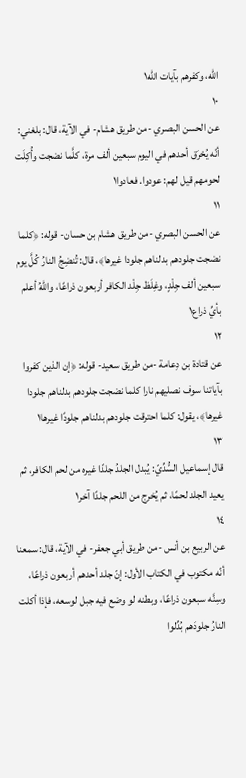الله، وكفرهم بآيات الله١
١٠
عن الحسن البصري -من طريق هشام- في الآية، قال: بلغني: أنّه يُحْرَق أحدهم في اليوم سبعين ألف مرة، كلَّما نضجت وأُكِلَت لحومهم قيل لهم: عودوا. فعادوا١
١١
عن الحسن البصري -من طريق هشام بن حسان- قوله: ﴿كلما نضجت جلودهم بدلناهم جلودا غيرها﴾، قال: تُنضِجُ النارُ كُلَّ يوم سبعين ألف جِلْدٍ، وغِلَظ جِلْد الكافر أربعون ذراعًا، واللهُ أعلم بأيِّ ذراع١
١٢
عن قتادة بن دِعامة -من طريق سعيد- قوله: ﴿إن الذين كفروا بآياتنا سوف نصليهم نارا كلما نضجت جلودهم بدلناهم جلودا غيرها﴾، يقول: كلما احترقت جلودهم بدلناهم جلودًا غيرها١
١٣
قال إسماعيل السُّدِّيّ: يُبدل الجلدُ جلدًا غيره من لحم الكافر، ثم يعيد الجلد لحمًا، ثم يُخرج من اللحم جلدًا آخر١
١٤
عن الربيع بن أنس -من طريق أبي جعفر- في الآية، قال: سمعنا أنّه مكتوب في الكتاب الأول: إنّ جلد أحدهم أربعون ذراعًا، وسِنَّه سبعون ذراعًا، وبطنه لو وضع فيه جبل لوسعه، فإذا أكلت النارُ جلودَهم بُدِّلوا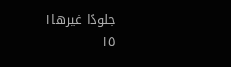جلودًا غيرها١
١٥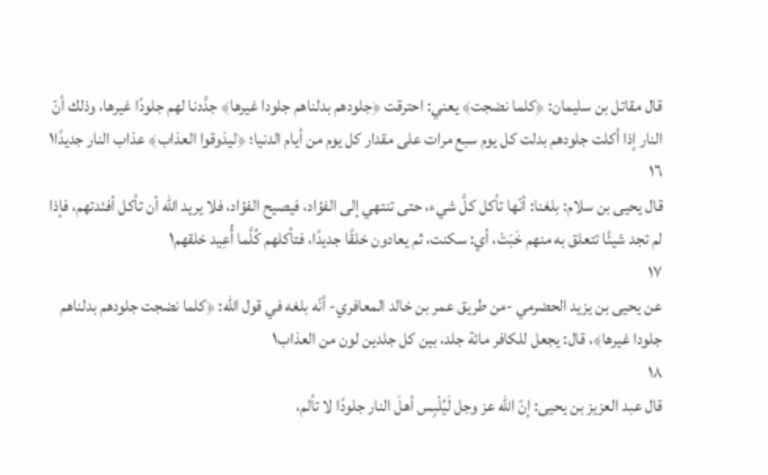قال مقاتل بن سليمان: ﴿كلما نضجت﴾ يعني: احترقت ﴿جلودهم بدلناهم جلودا غيرها﴾ جدَّدنا لهم جلودًا غيرها، وذلك أنّ النار إذا أكلت جلودهم بدلت كل يوم سبع مرات على مقدار كل يوم من أيام الدنيا؛ ﴿ليذوقوا العذاب﴾ عذاب النار جديدًا١
١٦
قال يحيى بن سلام: بلغنا: أنّها تأكل كلَّ شيء، حتى تنتهي إلى الفؤاد، فيصيح الفؤاد، فلا يريد الله أن تأكل أفئدتهم، فإذا لم تجد شيئًا تتعلق به منهم خَبَتْ، أي: سكنت، ثم يعادون خلقًا جديدًا، فتأكلهم كُلَّما أُعِيد خلقهم١
١٧
عن يحيى بن يزيد الحضرمي -من طريق عمر بن خالد المعافري- أنّه بلغه في قول الله: ﴿كلما نضجت جلودهم بدلناهم جلودا غيرها﴾، قال: يجعل للكافر مائة جلد، بين كل جلدين لون من العذاب١
١٨
قال عبد العزيز بن يحيى: إنّ الله عز وجل لَيُلْبِس أهلَ النار جلودًا لا تألم،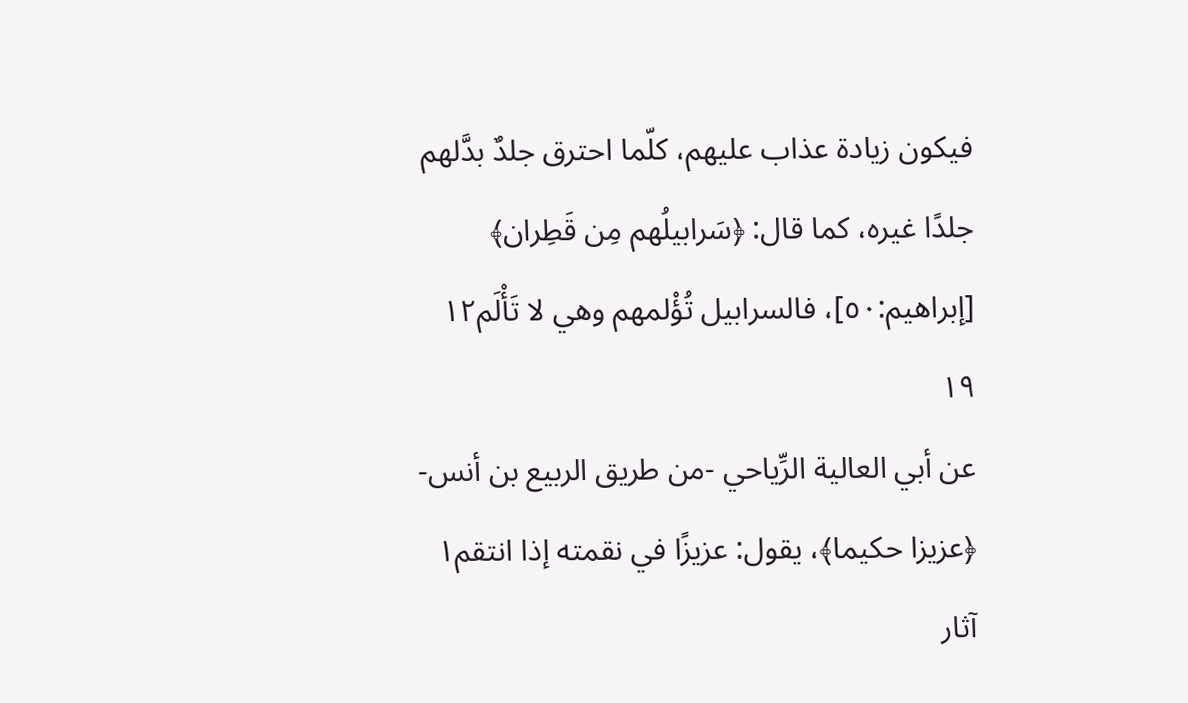فيكون زيادة عذاب عليهم، كلّما احترق جلدٌ بدَّلهم جلدًا غيره، كما قال: ﴿سَرابيلُهم مِن قَطِران﴾ [إبراهيم:٥٠]، فالسرابيل تُؤْلمهم وهي لا تَأْلَم١٢
١٩
عن أبي العالية الرِّياحي -من طريق الربيع بن أنس- ﴿عزيزا حكيما﴾، يقول: عزيزًا في نقمته إذا انتقم١
آثار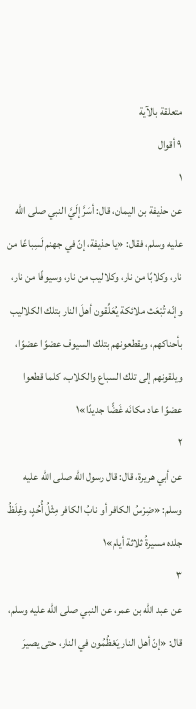متعلقة بالآية
٩ أقوال
١
عن حذيفة بن اليمان، قال: أسَرَّ إلَيَّ النبي صلى الله عليه وسلم، فقال: «يا حذيفة، إنّ في جهنم لَسِباعًا من نار، وكلابًا من نار، وكلاليب من نار، وسيوفًا من نار، وإنّه تُبْعَث ملائكة يُعَلِّقون أهلَ النار بتلك الكلاليب بأحناكهم، ويقطعونهم بتلك السيوف عضوًا عضوًا، ويلقونهم إلى تلك السباع والكلاب، كلما قطعوا عضوًا عاد مكانَه غَضًّا جديدًا»١
٢
عن أبي هريرة، قال: قال رسول الله صلى الله عليه وسلم: «ضِرْسُ الكافر أو نابُ الكافر مِثْلُ أُحُدٍ، وغِلَظُ جلده مسيرةُ ثلاثة أيام»١
٣
عن عبد الله بن عمر، عن النبي صلى الله عليه وسلم، قال: «إنّ أهل النار يَعْظُمُون في النار، حتى يصيرَ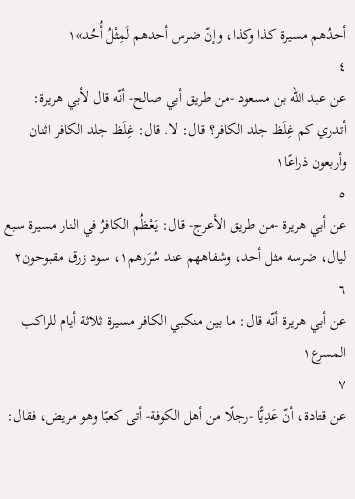أحدُهم مسيرة كذا وكذا، وإنّ ضرس أحدهم لَمِثْلُ أُحُد»١
٤
عن عبد الله بن مسعود -من طريق أبي صالح- أنّه قال لأبي هريرة: أتدري كم غِلَظ جلد الكافر؟ قال: لا. قال: غِلَظ جلد الكافر اثنان وأربعون ذراعًا١
٥
عن أبي هريرة -من طريق الأعرج- قال: يَعْظُم الكافرُ في النار مسيرة سبع ليال، ضرسه مثل أحد، وشفاههم عند سُرَرهم١، سود زرق مقبوحون٢
٦
عن أبي هريرة أنّه قال: ما بين منكبي الكافر مسيرة ثلاثة أيام للراكب المسرع١
٧
عن قتادة، أنّ عَدِيًّا -رجلًا من أهل الكوفة- أتى كعبًا وهو مريض، فقال: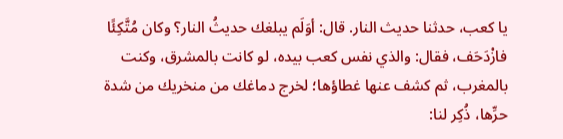يا كعب، حدثنا حديث النار. قال: أوَلَم يبلغك حديثُ النار؟ وكان مُتَّكِئًا فازْدَحَف، فقال: والذي نفس كعب بيده، لو كانت بالمشرق، وكنت بالمغرب، ثم كشف عنها غطاؤها؛ لخرج دماغك من منخريك من شدة حرِّها، ذُكِر لنا: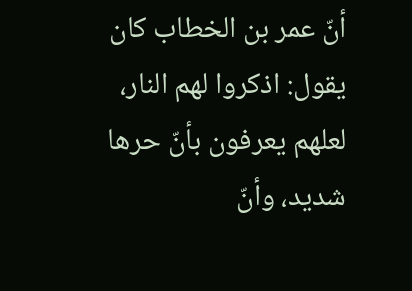أنّ عمر بن الخطاب كان يقول: اذكروا لهم النار، لعلهم يعرفون بأنّ حرها شديد، وأنّ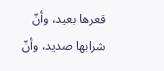قعرها بعيد، وأنّ شرابها صديد، وأنّ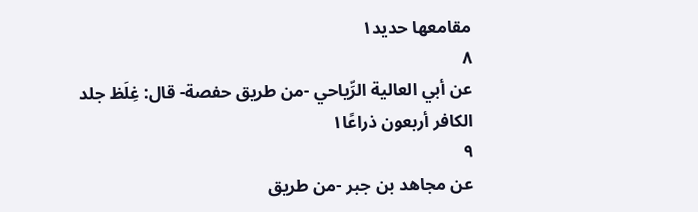مقامعها حديد١
٨
عن أبي العالية الرِّياحي -من طريق حفصة- قال: غِلَظ جلد الكافر أربعون ذراعًا١
٩
عن مجاهد بن جبر -من طريق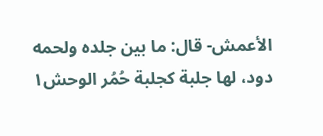الأعمش- قال: ما بين جلده ولحمه دود، لها جلبة كجلبة حُمُر الوحش١